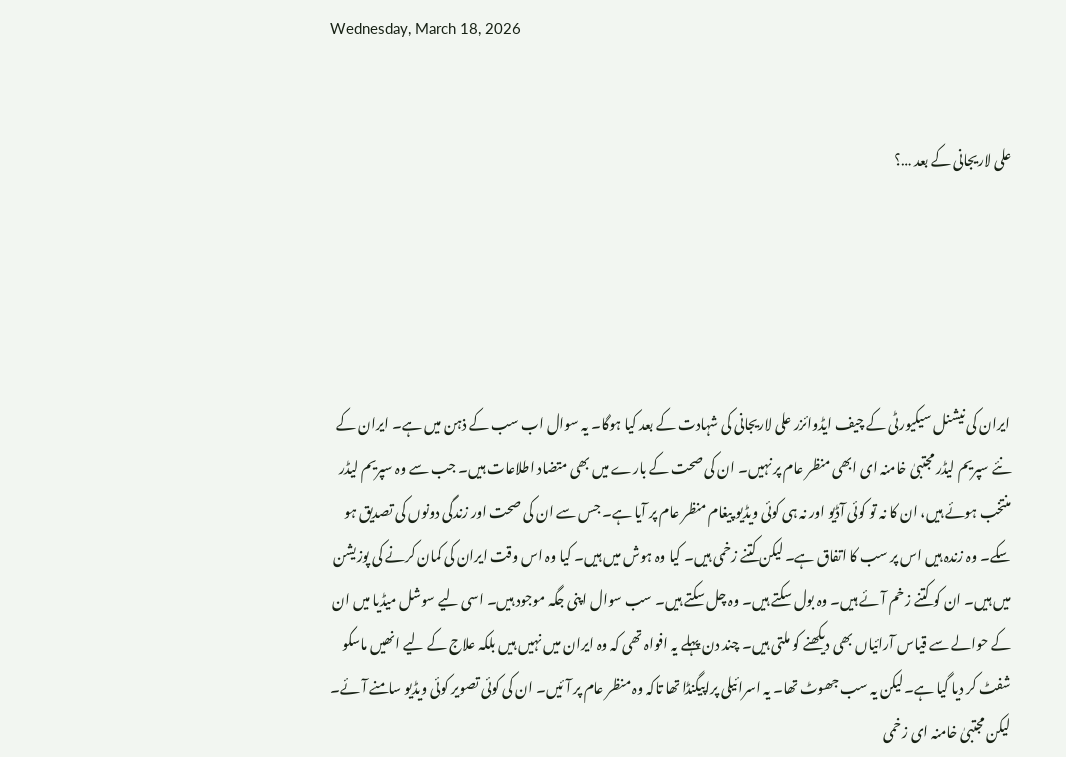Wednesday, March 18, 2026


علی لاریجانی کے بعد …؟





ایران کی نیشنل سیکیورٹی کے چیف ایڈوائزر علی لاریجانی کی شہادت کے بعد کیا ہوگا۔ یہ سوال اب سب کے ذہن میں ہے۔ ایران کے نئے سپریم لیڈر مجتبیٰ خامنہ ای ابھی منظر عام پر نہیں۔ ان کی صحت کے بارے میں بھی متضاد اطلاعات ہیں۔ جب سے وہ سپریم لیڈر منتخب ہوئے ہیں، ان کا نہ تو کوئی آڈیو اور نہ ہی کوئی ویڈیو پیغام منظر عام پر آیا ہے۔ جس سے ان کی صحت اور زندگی دونوں کی تصدیق ہو سکے۔ وہ زندہ ہیں اس پر سب کا اتفاق ہے۔ لیکن کتنے زخمی ہیں۔ کیا وہ ہوش میں ہیں۔ کیا وہ اس وقت ایران کی کمان کرنے کی پوزیشن میں ہیں۔ ان کو کتنے زخم آئے ہیں۔ وہ بول سکتے ہیں۔ وہ چل سکتے ہیں۔ سب سوال اپنی جگہ موجود ہیں۔ اسی لیے سوشل میڈیا میں ان کے حوالے سے قیاس آرائیاں بھی دیکھنے کو ملتی ہیں۔ چند دن پہلے یہ افواہ تھی کہ وہ ایران میں نہیں ہیں بلکہ علاج کے لیے انھیں ماسکو شفٹ کر دیا گیا ہے۔لیکن یہ سب جھوٹ تھا۔ یہ اسرائیلی پراپیگنڈا تھا تاکہ وہ منظر عام پر آئیں۔ ان کی کوئی تصویر کوئی ویڈیو سامنے آئے۔ لیکن مجتبیٰ خامنہ ای زخمی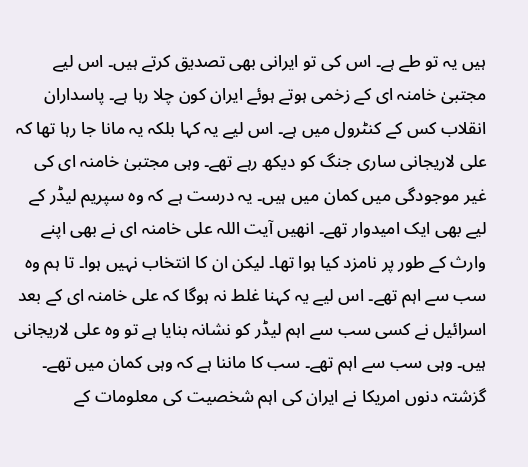ہیں یہ تو طے ہے۔ اس کی تو ایرانی بھی تصدیق کرتے ہیں۔ اس لیے مجتبیٰ خامنہ ای کے زخمی ہوتے ہوئے ایران کون چلا رہا ہے۔ پاسداران انقلاب کس کے کنٹرول میں ہے۔ اس لیے یہ کہا بلکہ یہ مانا جا رہا تھا کہ علی لاریجانی ساری جنگ کو دیکھ رہے تھے۔ وہی مجتبیٰ خامنہ ای کی غیر موجودگی میں کمان میں ہیں۔ یہ درست ہے کہ وہ سپریم لیڈر کے لیے بھی ایک امیدوار تھے۔ انھیں آیت اللہ علی خامنہ ای نے بھی اپنے وارث کے طور پر نامزد کیا ہوا تھا۔ لیکن ان کا انتخاب نہیں ہوا۔ تا ہم وہ سب سے اہم تھے۔ اس لیے یہ کہنا غلط نہ ہوگا کہ علی خامنہ ای کے بعد اسرائیل نے کسی سب سے اہم لیڈر کو نشانہ بنایا ہے تو وہ علی لاریجانی ہیں۔ وہی سب سے اہم تھے۔ سب کا ماننا ہے کہ وہی کمان میں تھے۔ گزشتہ دنوں امریکا نے ایران کی اہم شخصیت کی معلومات کے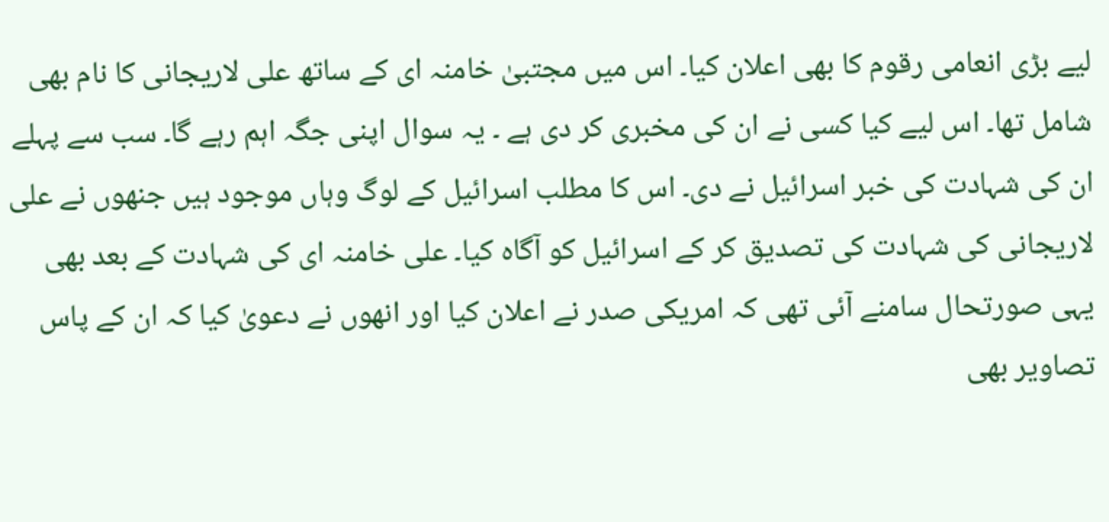لیے بڑی انعامی رقوم کا بھی اعلان کیا۔ اس میں مجتبیٰ خامنہ ای کے ساتھ علی لاریجانی کا نام بھی شامل تھا۔ اس لیے کیا کسی نے ان کی مخبری کر دی ہے ۔ یہ سوال اپنی جگہ اہم رہے گا۔ سب سے پہلے ان کی شہادت کی خبر اسرائیل نے دی۔ اس کا مطلب اسرائیل کے لوگ وہاں موجود ہیں جنھوں نے علی لاریجانی کی شہادت کی تصدیق کر کے اسرائیل کو آگاہ کیا۔ علی خامنہ ای کی شہادت کے بعد بھی یہی صورتحال سامنے آئی تھی کہ امریکی صدر نے اعلان کیا اور انھوں نے دعویٰ کیا کہ ان کے پاس تصاویر بھی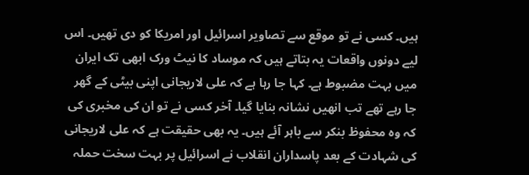ہیں۔ کسی نے تو موقع سے تصاویر اسرائیل اور امریکا کو دی تھیں۔ اس لیے دونوں واقعات یہ بتاتے ہیں کہ موساد کا نیٹ ورک ابھی تک ایران میں بہت مضبوط ہے۔ کہا جا رہا ہے کہ علی لاریجانی اپنی بیٹی کے گھر جا رہے تھے تب انھیں نشانہ بنایا گیا۔ آخر کسی نے تو ان کی مخبری کی کہ وہ محفوظ بنکر سے باہر آئے ہیں۔ یہ بھی حقیقت ہے کہ علی لاریجانی کی شہادت کے بعد پاسداران انقلاب نے اسرائیل پر بہت سخت حملہ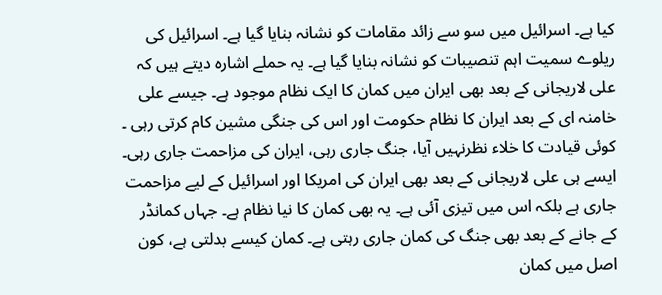کیا ہے۔ اسرائیل میں سو سے زائد مقامات کو نشانہ بنایا گیا ہے۔ اسرائیل کی ریلوے سمیت اہم تنصیبات کو نشانہ بنایا گیا ہے۔ یہ حملے اشارہ دیتے ہیں کہ علی لاریجانی کے بعد بھی ایران میں کمان کا ایک نظام موجود ہے۔ جیسے علی خامنہ ای کے بعد ایران کا نظام حکومت اور اس کی جنگی مشین کام کرتی رہی ۔ کوئی قیادت کا خلاء نظرنہیں آیا، جنگ جاری رہی، ایران کی مزاحمت جاری رہی۔ ایسے ہی علی لاریجانی کے بعد بھی ایران کی امریکا اور اسرائیل کے لیے مزاحمت جاری ہے بلکہ اس میں تیزی آئی ہے۔ یہ بھی کمان کا نیا نظام ہے۔ جہاں کمانڈر کے جانے کے بعد بھی جنگ کی کمان جاری رہتی ہے۔ کمان کیسے بدلتی ہے، کون اصل میں کمان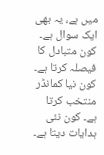میں ہے، یہ بھی ایک سوال ہے۔ کون متبادل کا فیصلہ کرتا ہے۔ کون نیا کمانڈر منتخب کرتا ہے۔ کون نئی ہدایات دیتا ہے۔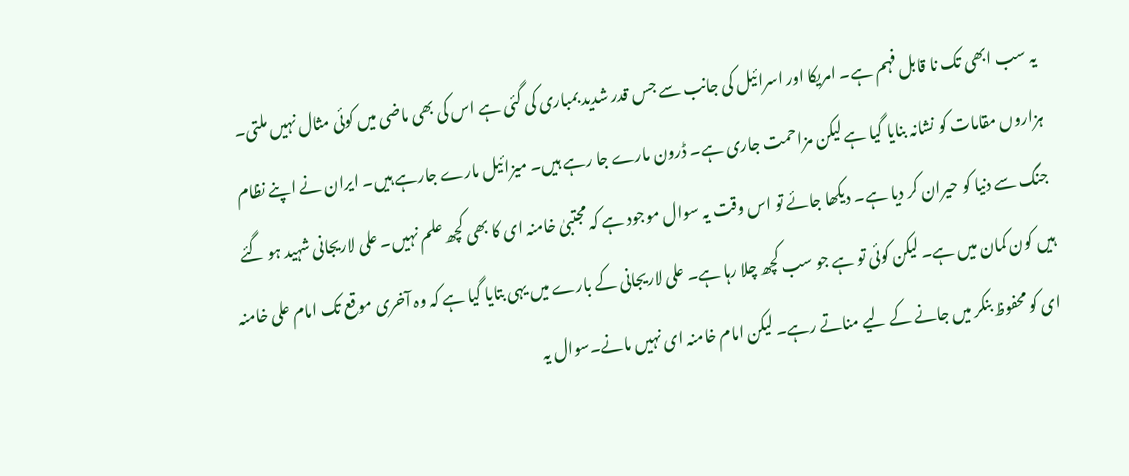یہ سب ابھی تک نا قابل فہم ہے۔ امریکا اور اسرائیل کی جانب سے جس قدر شدید بمباری کی گئی ہے اس کی بھی ماضی میں کوئی مثال نہیں ملتی۔ ہزاروں مقامات کو نشانہ بنایا گیا ہے لیکن مزاحمت جاری ہے۔ ڈرون مارے جا رہے ہیں۔ میزائیل مارے جارہے ہیں۔ ایران نے اپنے نظام جنگ سے دنیا کو حیران کر دیا ہے۔ دیکھا جائے تو اس وقت یہ سوال موجود ہے کہ مجتبیٰ خامنہ ای کا بھی کچھ علم نہیں۔ علی لاریجانی شہید ہو گئے ہیں کون کمان میں ہے۔ لیکن کوئی تو ہے جو سب کچھ چلا رہا ہے۔ علی لاریجانی کے بارے میں یہی بتایا گیا ہے کہ وہ آخری موقع تک امام علی خامنہ ای کو محفوظ بنکر میں جانے کے لیے مناتے رہے۔ لیکن امام خامنہ ای نہیں مانے۔سوال یہ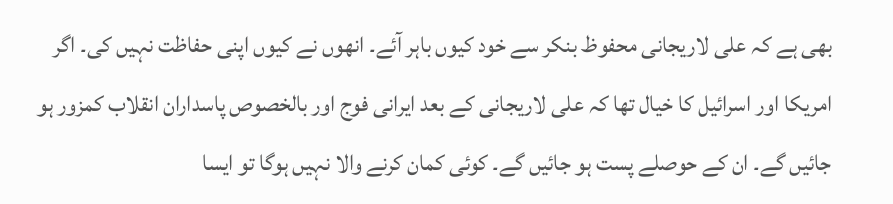بھی ہے کہ علی لاریجانی محفوظ بنکر سے خود کیوں باہر آئے۔ انھوں نے کیوں اپنی حفاظت نہیں کی۔ اگر امریکا اور اسرائیل کا خیال تھا کہ علی لاریجانی کے بعد ایرانی فوج اور بالخصوص پاسداران انقلاب کمزور ہو جائیں گے۔ ان کے حوصلے پست ہو جائیں گے۔ کوئی کمان کرنے والا نہیں ہوگا تو ایسا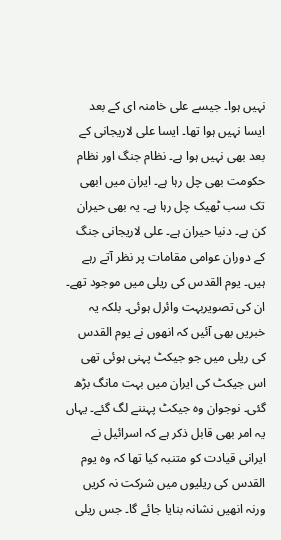نہیں ہوا۔ جیسے علی خامنہ ای کے بعد ایسا نہیں ہوا تھا۔ ایسا علی لاریجانی کے بعد بھی نہیں ہوا ہے۔ نظام جنگ اور نظام حکومت بھی چل رہا ہے۔ ایران میں ابھی تک سب ٹھیک چل رہا ہے۔ یہ بھی حیران کن ہے۔ دنیا حیران ہے۔ علی لاریجانی جنگ کے دوران عوامی مقامات پر نظر آتے رہے ہیں۔ یوم القدس کی ریلی میں موجود تھے۔ ان کی تصویربہت وائرل ہوئی۔ بلکہ یہ خبریں بھی آئیں کہ انھوں نے یوم القدس کی ریلی میں جو جیکٹ پہنی ہوئی تھی اس جیکٹ کی ایران میں بہت مانگ بڑھ گئی۔ نوجوان وہ جیکٹ پہننے لگ گئے۔ یہاں یہ امر بھی قابل ذکر ہے کہ اسرائیل نے ایرانی قیادت کو متنبہ کیا تھا کہ وہ یوم القدس کی ریلیوں میں شرکت نہ کریں ورنہ انھیں نشانہ بنایا جائے گا۔ جس ریلی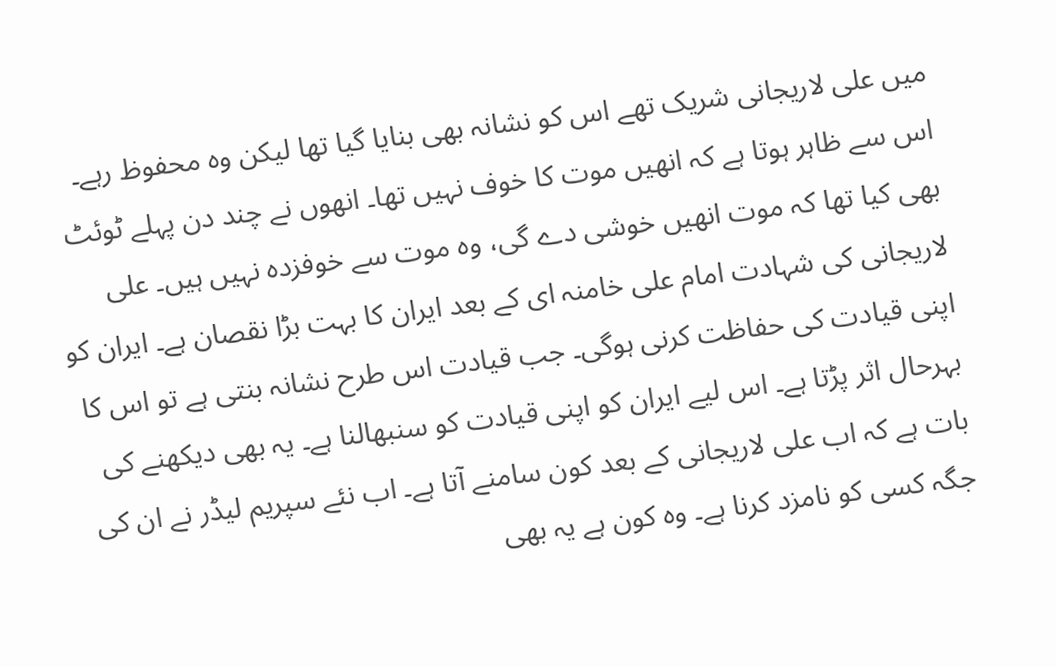میں علی لاریجانی شریک تھے اس کو نشانہ بھی بنایا گیا تھا لیکن وہ محفوظ رہے۔ اس سے ظاہر ہوتا ہے کہ انھیں موت کا خوف نہیں تھا۔ انھوں نے چند دن پہلے ٹوئٹ بھی کیا تھا کہ موت انھیں خوشی دے گی، وہ موت سے خوفزدہ نہیں ہیں۔ علی لاریجانی کی شہادت امام علی خامنہ ای کے بعد ایران کا بہت بڑا نقصان ہے۔ ایران کو اپنی قیادت کی حفاظت کرنی ہوگی۔ جب قیادت اس طرح نشانہ بنتی ہے تو اس کا بہرحال اثر پڑتا ہے۔ اس لیے ایران کو اپنی قیادت کو سنبھالنا ہے۔ یہ بھی دیکھنے کی بات ہے کہ اب علی لاریجانی کے بعد کون سامنے آتا ہے۔ اب نئے سپریم لیڈر نے ان کی جگہ کسی کو نامزد کرنا ہے۔ وہ کون ہے یہ بھی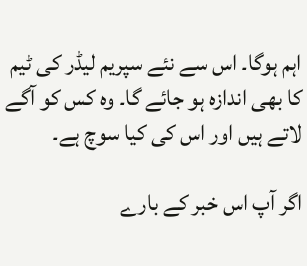اہم ہوگا۔ اس سے نئے سپریم لیڈر کی ٹیم کا بھی اندازہ ہو جائے گا۔ وہ کس کو آگے لاتے ہیں اور اس کی کیا سوچ ہے۔

اگر آپ اس خبر کے بارے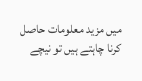میں مزید معلومات حاصل کرنا چاہتے ہیں تو نیچے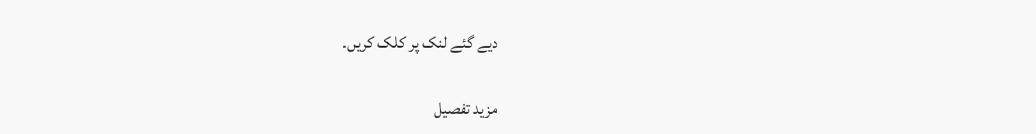دیے گئے لنک پر کلک کریں۔

مزید تفصیل